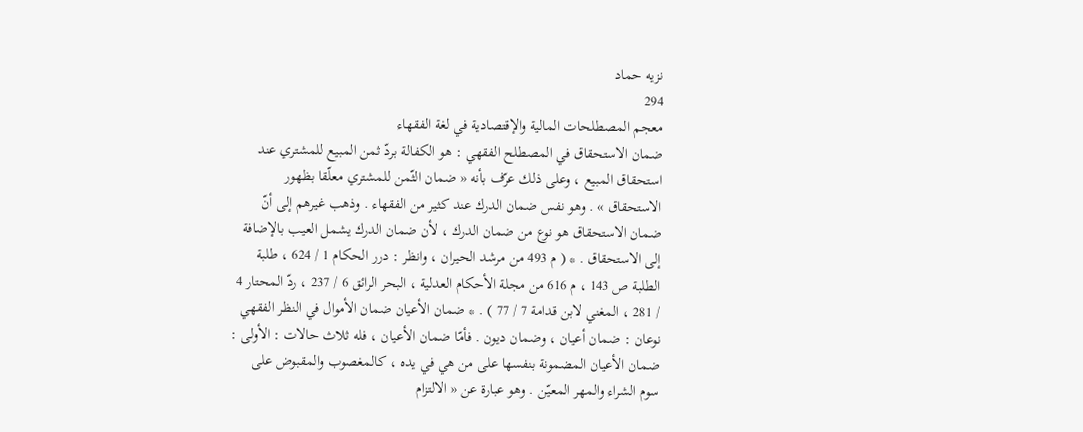نزيه حماد
294
معجم المصطلحات المالية والإقتصادية في لغة الفقهاء
ضمان الاستحقاق في المصطلح الفقهي : هو الكفالة بردّ ثمن المبيع للمشتري عند استحقاق المبيع ، وعلى ذلك عرّف بأنه « ضمان الثّمن للمشتري معلّقا بظهور الاستحقاق » . وهو نفس ضمان الدرك عند كثير من الفقهاء . وذهب غيرهم إلى أنّ ضمان الاستحقاق هو نوع من ضمان الدرك ، لأن ضمان الدرك يشمل العيب بالإضافة إلى الاستحقاق . * ( م 493 من مرشد الحيران ، وانظر : درر الحكام 1 / 624 ، طلبة الطلبة ص 143 ، م 616 من مجلة الأحكام العدلية ، البحر الرائق 6 / 237 ، ردّ المحتار 4 / 281 ، المغني لابن قدامة 7 / 77 ) . * ضمان الأعيان ضمان الأموال في النظر الفقهي نوعان : ضمان أعيان ، وضمان ديون . فأمّا ضمان الأعيان ، فله ثلاث حالات : الأولى : ضمان الأعيان المضمونة بنفسها على من هي في يده ، كالمغصوب والمقبوض على سوم الشراء والمهر المعيّن . وهو عبارة عن « الالتزام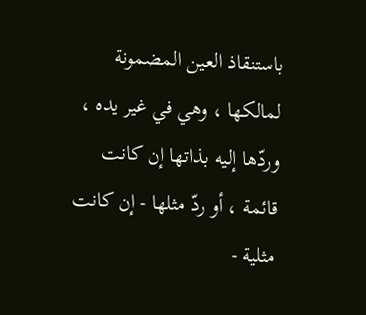باستنقاذ العين المضمونة لمالكها ، وهي في غير يده ، وردّها إليه بذاتها إن كانت قائمة ، أو ردّ مثلها - إن كانت مثلية -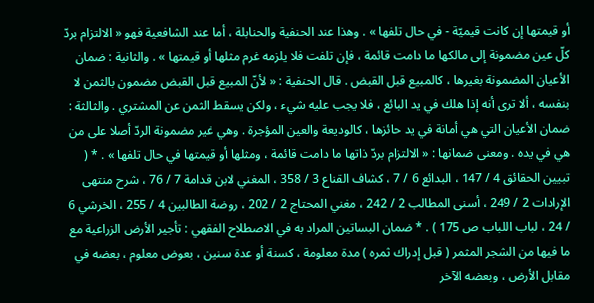أو قيمتها إن كانت قيميّة - في حال تلفها » . وهذا عند الحنفية والحنابلة ، أما عند الشافعية فهو « الالتزام بردّ كلّ عين مضمونة إلى مالكها ما دامت قائمة ، فإن تلفت فلا يلزمه غرم مثلها أو قيمتها » . والثانية : ضمان الأعيان المضمونة بغيرها ، كالمبيع قبل القبض . قال الحنفية : « لأنّ المبيع قبل القبض مضمون بالثمن لا بنفسه ، ألا ترى أنه إذا هلك في يد البائع ، فلا يجب عليه شيء ، ولكن يسقط الثمن عن المشتري . والثالثة : ضمان الأعيان التي هي أمانة في يد حائزها ، كالوديعة والعين المؤجرة . وهي غير مضمونة الردّ أصلا على من هي في يده . ومعنى ضمانها : « الالتزام بردّ ذاتها ما دامت قائمة ، ومثلها أو قيمتها في حال تلفها » . * ( تبيين الحقائق 4 / 147 ، البدائع 6 / 7 ، كشاف القناع 3 / 358 ، المغني لابن قدامة 7 / 76 ، شرح منتهى الإرادات 2 / 249 ، أسنى المطالب 2 / 242 ، مغني المحتاج 2 / 202 ، روضة الطالبين 4 / 255 ، الخرشي 6 / 24 ، لباب اللباب ص 175 ) . * ضمان البساتين المراد به في الاصطلاح الفقهي : تأجير الأرض الزراعية مع ما فيها من الشجر المثمر ( قبل إدراك ثمره ) مدة معلومة ، كسنة أو عدة سنين ، بعوض معلوم ، بعضه في مقابل الأرض ، وبعضه الآخر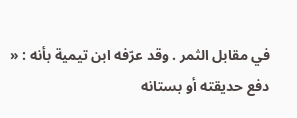في مقابل الثمر . وقد عرّفه ابن تيمية بأنه : « دفع حديقته أو بستانه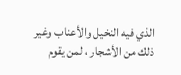الذي فيه النخيل والأعناب وغير ذلك من الأشجار ، لمن يقوم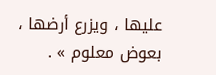عليها ، ويزرع أرضها ، بعوض معلوم » .